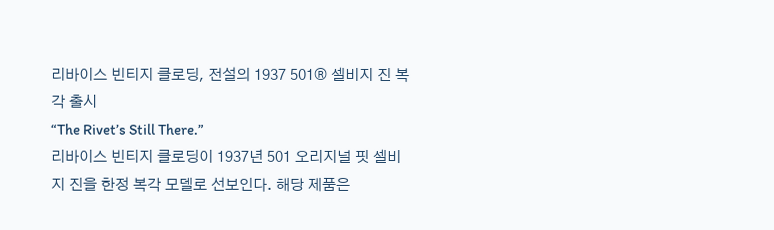리바이스 빈티지 클로딩, 전설의 1937 501® 셀비지 진 복각 출시
“The Rivet’s Still There.”
리바이스 빈티지 클로딩이 1937년 501 오리지널 핏 셀비지 진을 한정 복각 모델로 선보인다. 해당 제품은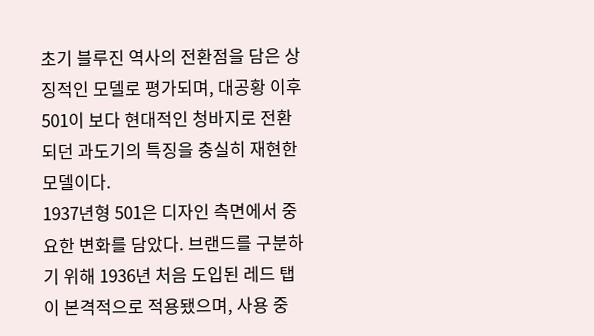초기 블루진 역사의 전환점을 담은 상징적인 모델로 평가되며, 대공황 이후 501이 보다 현대적인 청바지로 전환되던 과도기의 특징을 충실히 재현한 모델이다.
1937년형 501은 디자인 측면에서 중요한 변화를 담았다. 브랜드를 구분하기 위해 1936년 처음 도입된 레드 탭이 본격적으로 적용됐으며, 사용 중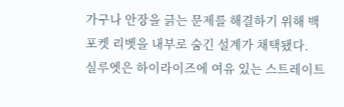가구나 안장을 긁는 문제를 해결하기 위해 백 포켓 리벳을 내부로 숨긴 설계가 채택됐다.
실루엣은 하이라이즈에 여유 있는 스트레이트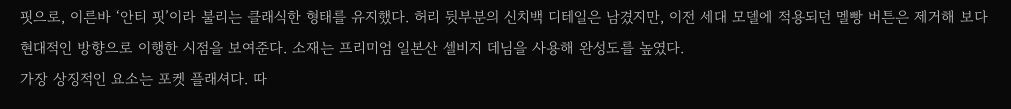핏으로, 이른바 ‘안티 핏’이라 불리는 클래식한 형태를 유지했다. 허리 뒷부분의 신치백 디테일은 남겼지만, 이전 세대 모델에 적용되던 멜빵 버튼은 제거해 보다 현대적인 방향으로 이행한 시점을 보여준다. 소재는 프리미엄 일본산 셀비지 데님을 사용해 완성도를 높였다.
가장 상징적인 요소는 포켓 플래셔다. 따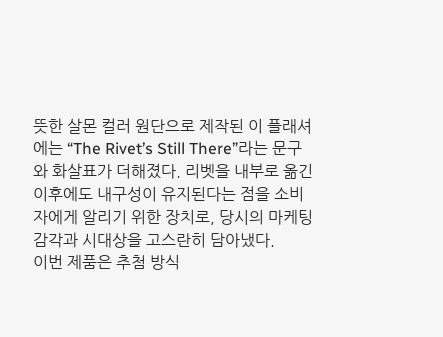뜻한 살몬 컬러 원단으로 제작된 이 플래셔에는 “The Rivet’s Still There”라는 문구와 화살표가 더해졌다. 리벳을 내부로 옮긴 이후에도 내구성이 유지된다는 점을 소비자에게 알리기 위한 장치로, 당시의 마케팅 감각과 시대상을 고스란히 담아냈다.
이번 제품은 추첨 방식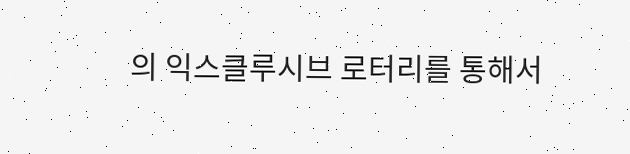의 익스클루시브 로터리를 통해서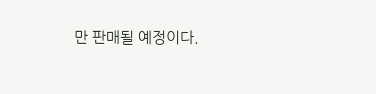만 판매될 예정이다.